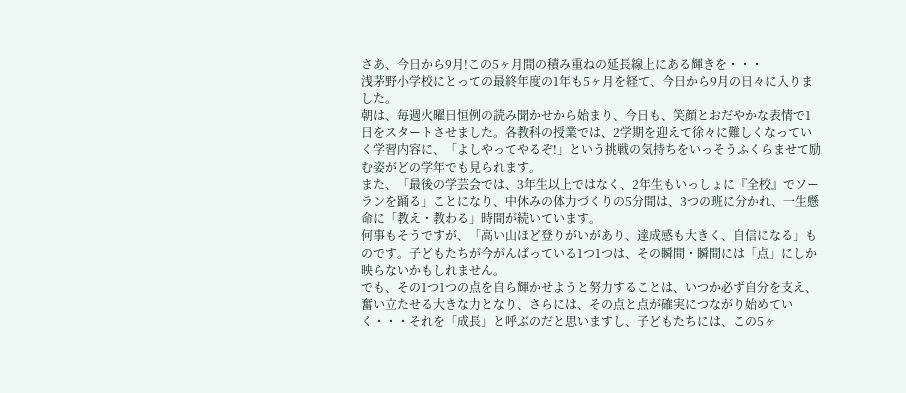さあ、今日から9月!この5ヶ月間の積み重ねの延長線上にある輝きを・・・
浅茅野小学校にとっての最終年度の1年も5ヶ月を経て、今日から9月の日々に入りました。
朝は、毎週火曜日恒例の読み聞かせから始まり、今日も、笑顔とおだやかな表情で1日をスタートさせました。各教科の授業では、2学期を迎えて徐々に難しくなっていく学習内容に、「よしやってやるぞ!」という挑戦の気持ちをいっそうふくらませて励む姿がどの学年でも見られます。
また、「最後の学芸会では、3年生以上ではなく、2年生もいっしょに『全校』でソーランを踊る」ことになり、中休みの体力づくりの5分間は、3つの班に分かれ、一生懸命に「教え・教わる」時間が続いています。
何事もそうですが、「高い山ほど登りがいがあり、達成感も大きく、自信になる」ものです。子どもたちが今がんばっている1つ1つは、その瞬間・瞬間には「点」にしか映らないかもしれません。
でも、その1つ1つの点を自ら輝かせようと努力することは、いつか必ず自分を支え、奮い立たせる大きな力となり、さらには、その点と点が確実につながり始めていく・・・それを「成長」と呼ぶのだと思いますし、子どもたちには、この5ヶ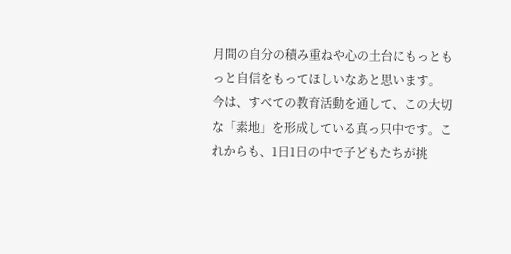月間の自分の積み重ねや心の土台にもっともっと自信をもってほしいなあと思います。
今は、すべての教育活動を通して、この大切な「素地」を形成している真っ只中です。これからも、1日1日の中で子どもたちが挑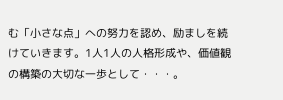む「小さな点」への努力を認め、励ましを続けていきます。1人1人の人格形成や、価値観の構築の大切な一歩として・・・。